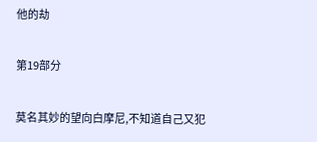他的劫

第19部分

莫名其妙的望向白摩尼,不知道自己又犯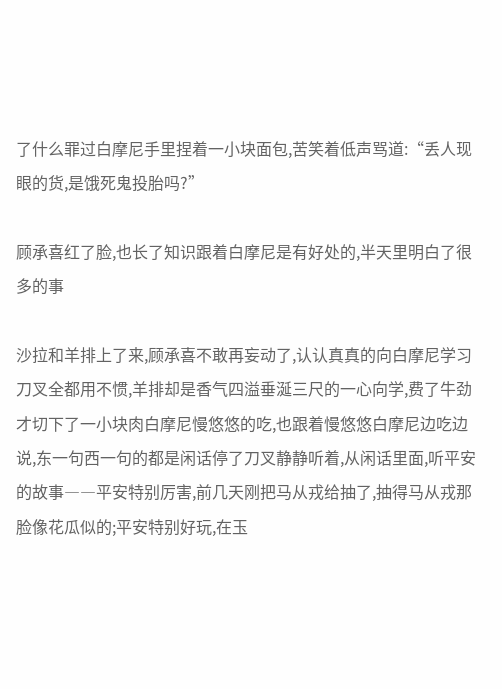了什么罪过白摩尼手里捏着一小块面包,苦笑着低声骂道:“丢人现眼的货,是饿死鬼投胎吗?”

顾承喜红了脸,也长了知识跟着白摩尼是有好处的,半天里明白了很多的事

沙拉和羊排上了来,顾承喜不敢再妄动了,认认真真的向白摩尼学习刀叉全都用不惯,羊排却是香气四溢垂涎三尺的一心向学,费了牛劲才切下了一小块肉白摩尼慢悠悠的吃,也跟着慢悠悠白摩尼边吃边说,东一句西一句的都是闲话停了刀叉静静听着,从闲话里面,听平安的故事――平安特别厉害,前几天刚把马从戎给抽了,抽得马从戎那脸像花瓜似的;平安特别好玩,在玉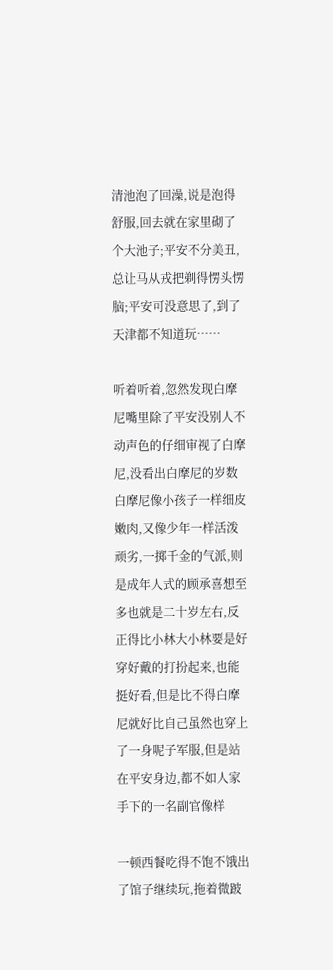清池泡了回澡,说是泡得舒服,回去就在家里砌了个大池子;平安不分美丑,总让马从戎把剃得愣头愣脑;平安可没意思了,到了天津都不知道玩……

听着听着,忽然发现白摩尼嘴里除了平安没别人不动声色的仔细审视了白摩尼,没看出白摩尼的岁数白摩尼像小孩子一样细皮嫩肉,又像少年一样活泼顽劣,一掷千金的气派,则是成年人式的顾承喜想至多也就是二十岁左右,反正得比小林大小林要是好穿好戴的打扮起来,也能挺好看,但是比不得白摩尼就好比自己虽然也穿上了一身呢子军服,但是站在平安身边,都不如人家手下的一名副官像样

一顿西餐吃得不饱不饿出了馆子继续玩,拖着微跛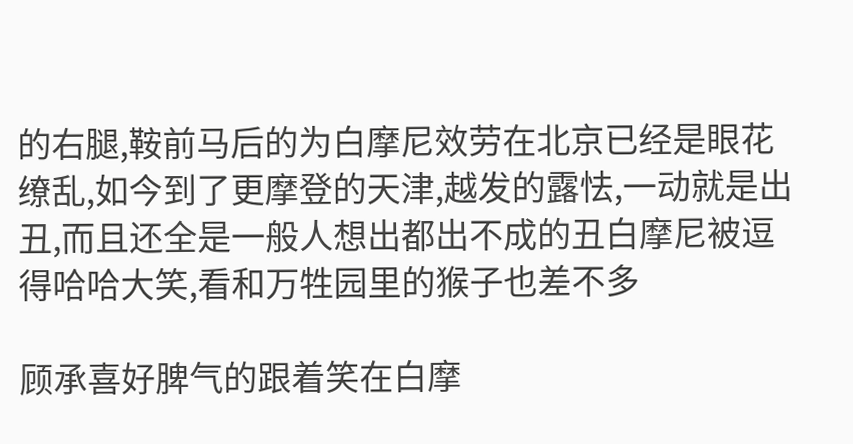的右腿,鞍前马后的为白摩尼效劳在北京已经是眼花缭乱,如今到了更摩登的天津,越发的露怯,一动就是出丑,而且还全是一般人想出都出不成的丑白摩尼被逗得哈哈大笑,看和万牲园里的猴子也差不多

顾承喜好脾气的跟着笑在白摩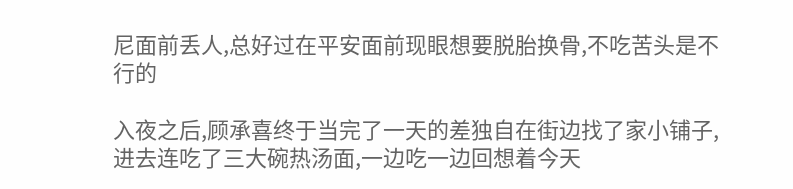尼面前丢人,总好过在平安面前现眼想要脱胎换骨,不吃苦头是不行的

入夜之后,顾承喜终于当完了一天的差独自在街边找了家小铺子,进去连吃了三大碗热汤面,一边吃一边回想着今天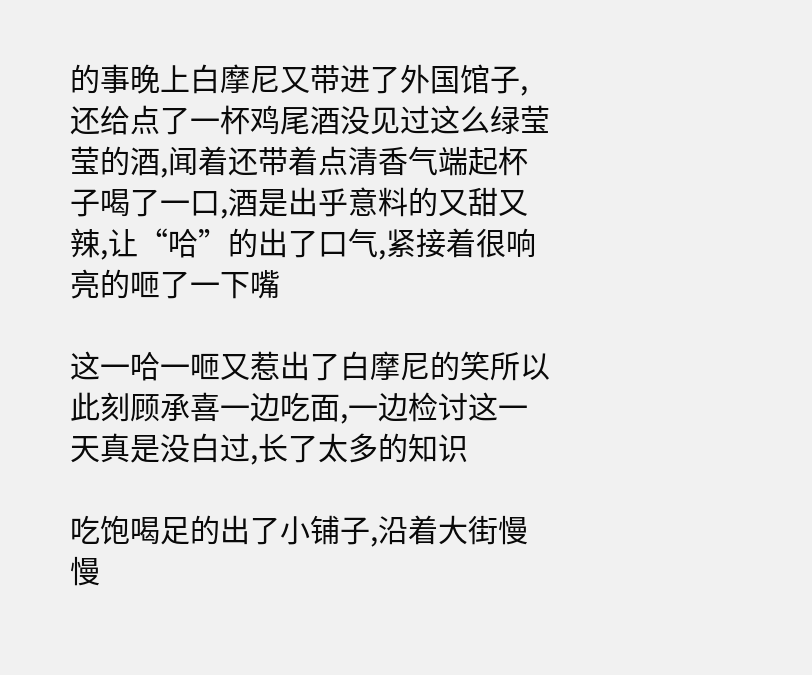的事晚上白摩尼又带进了外国馆子,还给点了一杯鸡尾酒没见过这么绿莹莹的酒,闻着还带着点清香气端起杯子喝了一口,酒是出乎意料的又甜又辣,让“哈”的出了口气,紧接着很响亮的咂了一下嘴

这一哈一咂又惹出了白摩尼的笑所以此刻顾承喜一边吃面,一边检讨这一天真是没白过,长了太多的知识

吃饱喝足的出了小铺子,沿着大街慢慢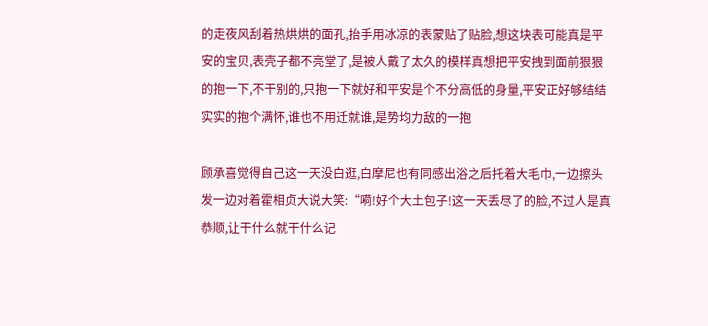的走夜风刮着热烘烘的面孔,抬手用冰凉的表蒙贴了贴脸,想这块表可能真是平安的宝贝,表壳子都不亮堂了,是被人戴了太久的模样真想把平安拽到面前狠狠的抱一下,不干别的,只抱一下就好和平安是个不分高低的身量,平安正好够结结实实的抱个满怀,谁也不用迁就谁,是势均力敌的一抱

顾承喜觉得自己这一天没白逛,白摩尼也有同感出浴之后托着大毛巾,一边擦头发一边对着霍相贞大说大笑:“嗬!好个大土包子!这一天丢尽了的脸,不过人是真恭顺,让干什么就干什么记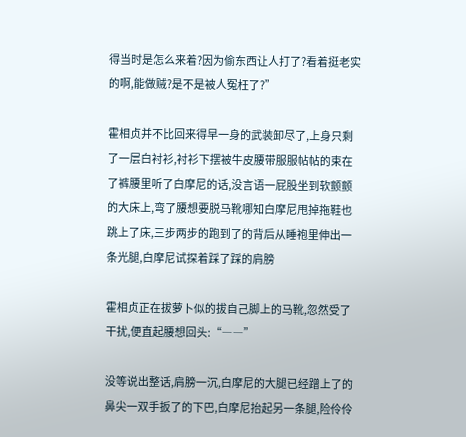得当时是怎么来着?因为偷东西让人打了?看着挺老实的啊,能做贼?是不是被人冤枉了?”

霍相贞并不比回来得早一身的武装卸尽了,上身只剩了一层白衬衫,衬衫下摆被牛皮腰带服服帖帖的束在了裤腰里听了白摩尼的话,没言语一屁股坐到软颤颤的大床上,弯了腰想要脱马靴哪知白摩尼甩掉拖鞋也跳上了床,三步两步的跑到了的背后从睡袍里伸出一条光腿,白摩尼试探着踩了踩的肩膀

霍相贞正在拔萝卜似的拔自己脚上的马靴,忽然受了干扰,便直起腰想回头:“――”

没等说出整话,肩膀一沉,白摩尼的大腿已经蹭上了的鼻尖一双手扳了的下巴,白摩尼抬起另一条腿,险伶伶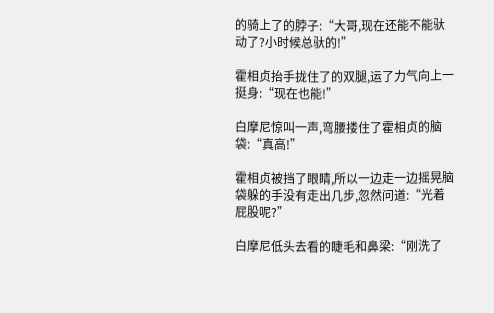的骑上了的脖子:“大哥,现在还能不能驮动了?小时候总驮的!”

霍相贞抬手拢住了的双腿,运了力气向上一挺身:“现在也能!”

白摩尼惊叫一声,弯腰搂住了霍相贞的脑袋:“真高!”

霍相贞被挡了眼睛,所以一边走一边摇晃脑袋躲的手没有走出几步,忽然问道:“光着屁股呢?”

白摩尼低头去看的睫毛和鼻梁:“刚洗了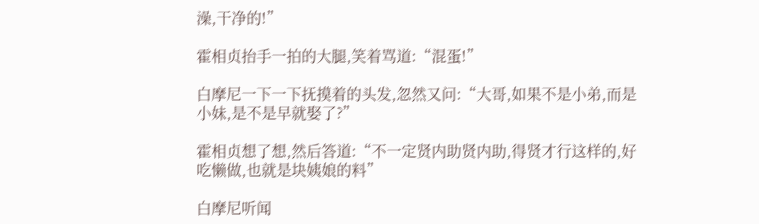澡,干净的!”

霍相贞抬手一拍的大腿,笑着骂道:“混蛋!”

白摩尼一下一下抚摸着的头发,忽然又问:“大哥,如果不是小弟,而是小妹,是不是早就娶了?”

霍相贞想了想,然后答道:“不一定贤内助贤内助,得贤才行这样的,好吃懒做,也就是块姨娘的料”

白摩尼听闻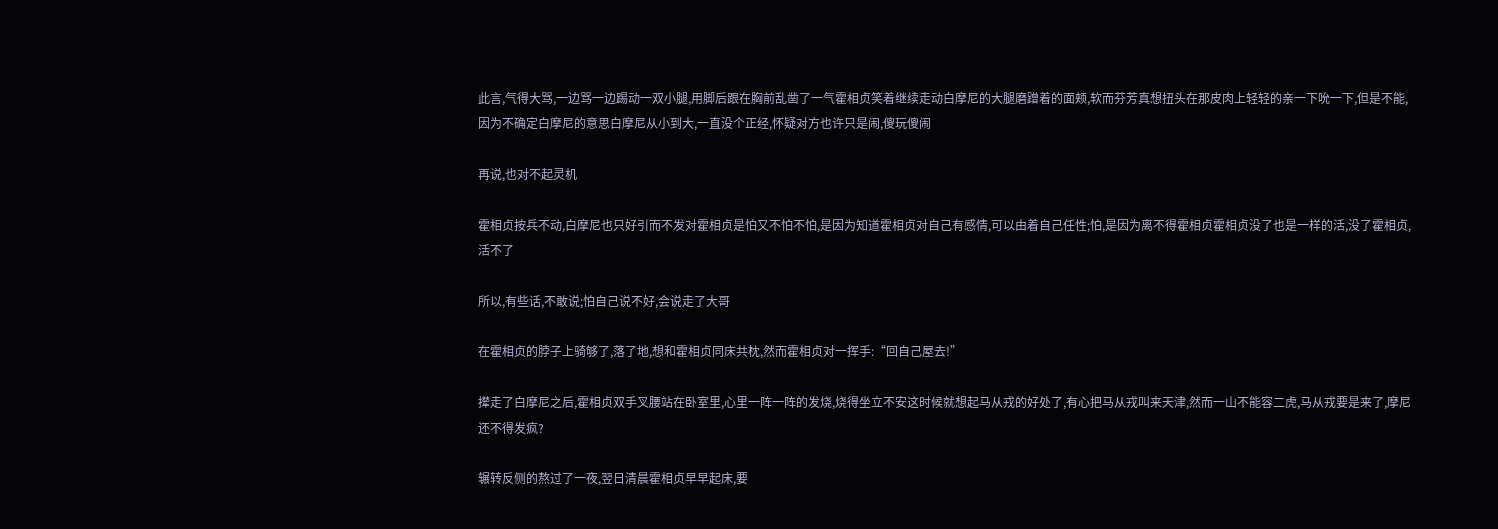此言,气得大骂,一边骂一边踢动一双小腿,用脚后跟在胸前乱凿了一气霍相贞笑着继续走动白摩尼的大腿磨蹭着的面颊,软而芬芳真想扭头在那皮肉上轻轻的亲一下吮一下,但是不能,因为不确定白摩尼的意思白摩尼从小到大,一直没个正经,怀疑对方也许只是闹,傻玩傻闹

再说,也对不起灵机

霍相贞按兵不动,白摩尼也只好引而不发对霍相贞是怕又不怕不怕,是因为知道霍相贞对自己有感情,可以由着自己任性;怕,是因为离不得霍相贞霍相贞没了也是一样的活,没了霍相贞,活不了

所以,有些话,不敢说;怕自己说不好,会说走了大哥

在霍相贞的脖子上骑够了,落了地,想和霍相贞同床共枕,然而霍相贞对一挥手:“回自己屋去!”

撵走了白摩尼之后,霍相贞双手叉腰站在卧室里,心里一阵一阵的发烧,烧得坐立不安这时候就想起马从戎的好处了,有心把马从戎叫来天津,然而一山不能容二虎,马从戎要是来了,摩尼还不得发疯?

辗转反侧的熬过了一夜,翌日清晨霍相贞早早起床,要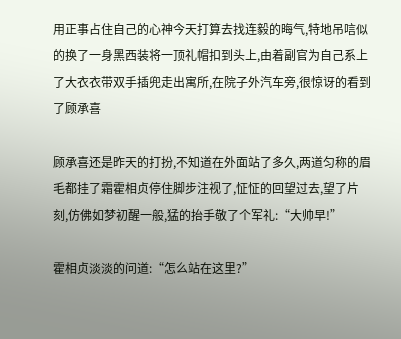用正事占住自己的心神今天打算去找连毅的晦气,特地吊唁似的换了一身黑西装将一顶礼帽扣到头上,由着副官为自己系上了大衣衣带双手插兜走出寓所,在院子外汽车旁,很惊讶的看到了顾承喜

顾承喜还是昨天的打扮,不知道在外面站了多久,两道匀称的眉毛都挂了霜霍相贞停住脚步注视了,怔怔的回望过去,望了片刻,仿佛如梦初醒一般,猛的抬手敬了个军礼:“大帅早!”

霍相贞淡淡的问道:“怎么站在这里?”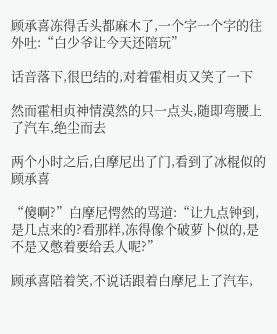顾承喜冻得舌头都麻木了,一个字一个字的往外吐:“白少爷让今天还陪玩”

话音落下,很巴结的,对着霍相贞又笑了一下

然而霍相贞神情漠然的只一点头,随即弯腰上了汽车,绝尘而去

两个小时之后,白摩尼出了门,看到了冰棍似的顾承喜

“傻啊?”白摩尼愕然的骂道:“让九点钟到,是几点来的?看那样,冻得像个破萝卜似的,是不是又憋着要给丢人呢?”

顾承喜陪着笑,不说话跟着白摩尼上了汽车,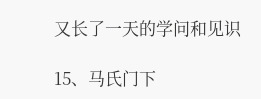又长了一天的学问和见识

15、马氏门下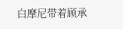白摩尼带着顾承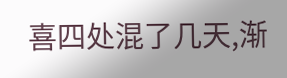喜四处混了几天,渐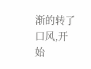渐的转了口风,开始